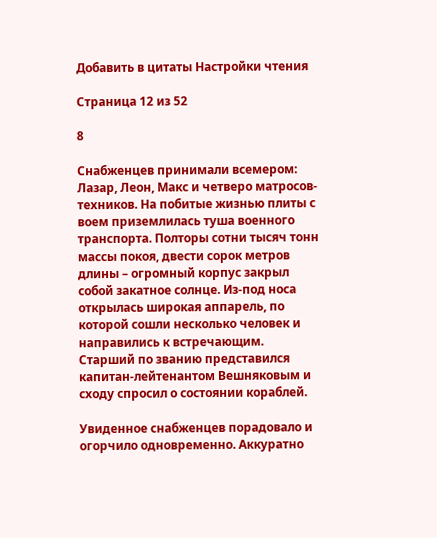Добавить в цитаты Настройки чтения

Страница 12 из 52

8

Снабженцев принимали всемером: Лазар, Леон, Макс и четверо матросов-техников. На побитые жизнью плиты с воем приземлилась туша военного транспорта. Полторы сотни тысяч тонн массы покоя, двести сорок метров длины – огромный корпус закрыл собой закатное солнце. Из-под носа открылась широкая аппарель, по которой сошли несколько человек и направились к встречающим. Старший по званию представился капитан-лейтенантом Вешняковым и сходу спросил о состоянии кораблей.

Увиденное снабженцев порадовало и огорчило одновременно. Аккуратно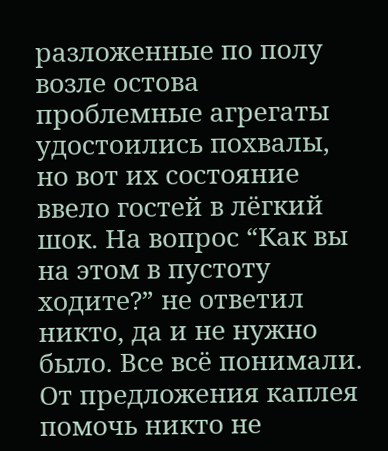разложенные по полу возле остова проблемные агрегаты удостоились похвалы, но вот их состояние ввело гостей в лёгкий шок. На вопрос “Как вы на этом в пустоту ходите?” не ответил никто, да и не нужно было. Все всё понимали. От предложения каплея помочь никто не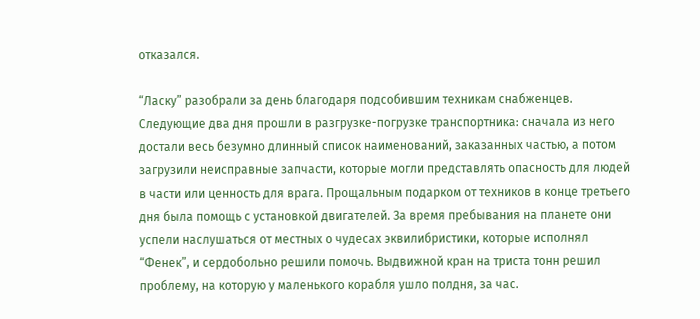отказался.

“Ласку” разобрали за день благодаря подсобившим техникам снабженцев. Следующие два дня прошли в разгрузке-погрузке транспортника: сначала из него достали весь безумно длинный список наименований, заказанных частью, а потом загрузили неисправные запчасти, которые могли представлять опасность для людей в части или ценность для врага. Прощальным подарком от техников в конце третьего дня была помощь с установкой двигателей. За время пребывания на планете они успели наслушаться от местных о чудесах эквилибристики, которые исполнял “Фенек”, и сердобольно решили помочь. Выдвижной кран на триста тонн решил проблему, на которую у маленького корабля ушло полдня, за час.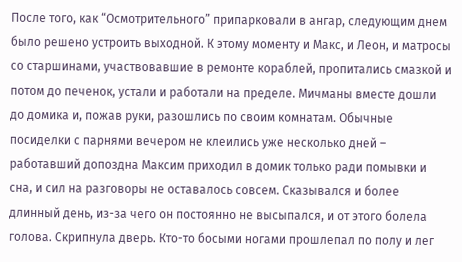После того, как “Осмотрительного” припарковали в ангар, следующим днем было решено устроить выходной. К этому моменту и Макс, и Леон, и матросы со старшинами, участвовавшие в ремонте кораблей, пропитались смазкой и потом до печенок, устали и работали на пределе. Мичманы вместе дошли до домика и, пожав руки, разошлись по своим комнатам. Обычные посиделки с парнями вечером не клеились уже несколько дней – работавший допоздна Максим приходил в домик только ради помывки и сна, и сил на разговоры не оставалось совсем. Сказывался и более длинный день, из-за чего он постоянно не высыпался, и от этого болела голова. Скрипнула дверь. Кто-то босыми ногами прошлепал по полу и лег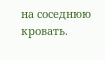на соседнюю кровать.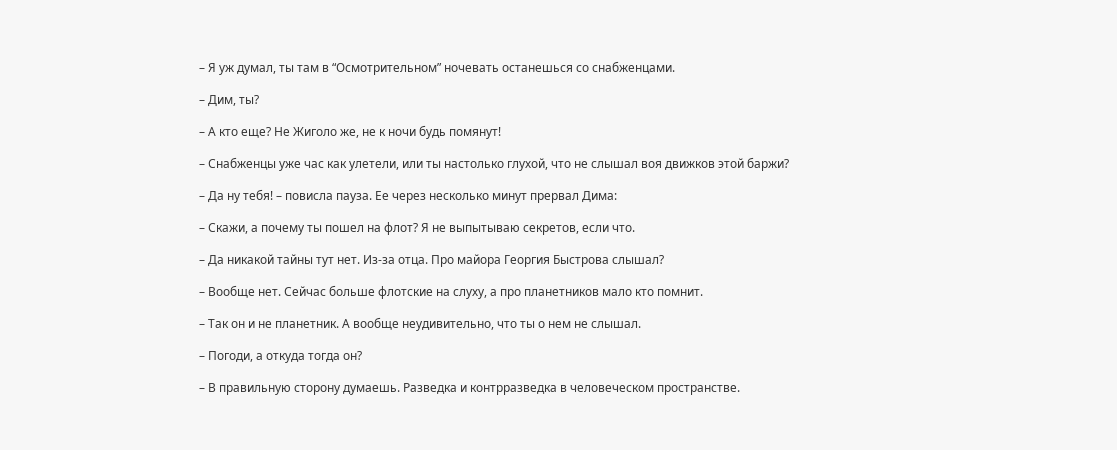– Я уж думал, ты там в “Осмотрительном” ночевать останешься со снабженцами.

– Дим, ты?

– А кто еще? Не Жиголо же, не к ночи будь помянут!

– Снабженцы уже час как улетели, или ты настолько глухой, что не слышал воя движков этой баржи?

– Да ну тебя! – повисла пауза. Ее через несколько минут прервал Дима:

– Скажи, а почему ты пошел на флот? Я не выпытываю секретов, если что.

– Да никакой тайны тут нет. Из-за отца. Про майора Георгия Быстрова слышал?

– Вообще нет. Сейчас больше флотские на слуху, а про планетников мало кто помнит.

– Так он и не планетник. А вообще неудивительно, что ты о нем не слышал.

– Погоди, а откуда тогда он?

– В правильную сторону думаешь. Разведка и контрразведка в человеческом пространстве.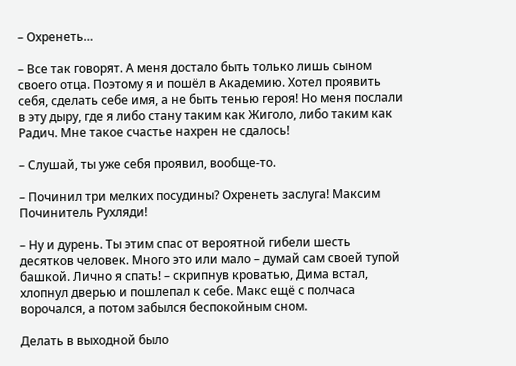– Охренеть…

– Все так говорят. А меня достало быть только лишь сыном своего отца. Поэтому я и пошёл в Академию. Хотел проявить себя, сделать себе имя, а не быть тенью героя! Но меня послали в эту дыру, где я либо стану таким как Жиголо, либо таким как Радич. Мне такое счастье нахрен не сдалось!

– Слушай, ты уже себя проявил, вообще-то.

– Починил три мелких посудины? Охренеть заслуга! Максим Починитель Рухляди!

– Ну и дурень. Ты этим спас от вероятной гибели шесть десятков человек. Много это или мало – думай сам своей тупой башкой. Лично я спать! – скрипнув кроватью, Дима встал, хлопнул дверью и пошлепал к себе. Макс ещё с полчаса ворочался, а потом забылся беспокойным сном.

Делать в выходной было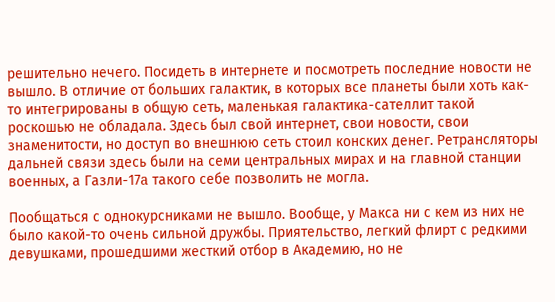решительно нечего. Посидеть в интернете и посмотреть последние новости не вышло. В отличие от больших галактик, в которых все планеты были хоть как-то интегрированы в общую сеть, маленькая галактика-сателлит такой роскошью не обладала. Здесь был свой интернет, свои новости, свои знаменитости, но доступ во внешнюю сеть стоил конских денег. Ретрансляторы дальней связи здесь были на семи центральных мирах и на главной станции военных, а Газли-17a такого себе позволить не могла.

Пообщаться с однокурсниками не вышло. Вообще, у Макса ни с кем из них не было какой-то очень сильной дружбы. Приятельство, легкий флирт с редкими девушками, прошедшими жесткий отбор в Академию, но не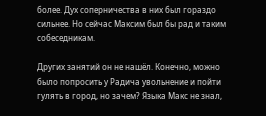более. Дух соперничества в них был гораздо сильнее. Но сейчас Максим был бы рад и таким собеседникам.

Других занятий он не нашёл. Конечно, можно было попросить у Радича увольнение и пойти гулять в город, но зачем? Языка Макс не знал,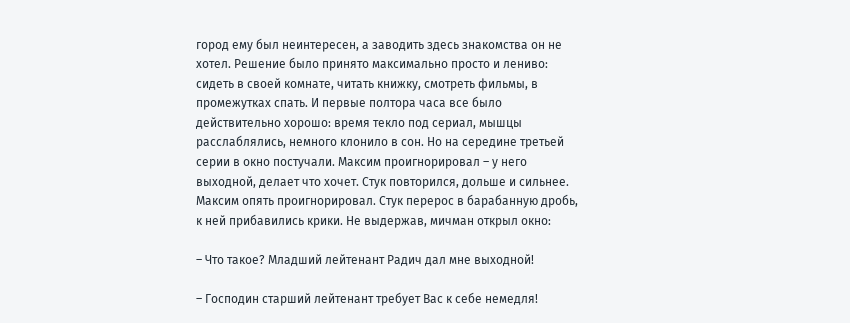город ему был неинтересен, а заводить здесь знакомства он не хотел. Решение было принято максимально просто и лениво: сидеть в своей комнате, читать книжку, смотреть фильмы, в промежутках спать. И первые полтора часа все было действительно хорошо: время текло под сериал, мышцы расслаблялись, немного клонило в сон. Но на середине третьей серии в окно постучали. Максим проигнорировал – у него выходной, делает что хочет. Стук повторился, дольше и сильнее. Максим опять проигнорировал. Стук перерос в барабанную дробь, к ней прибавились крики. Не выдержав, мичман открыл окно:

– Что такое? Младший лейтенант Радич дал мне выходной!

– Господин старший лейтенант требует Вас к себе немедля!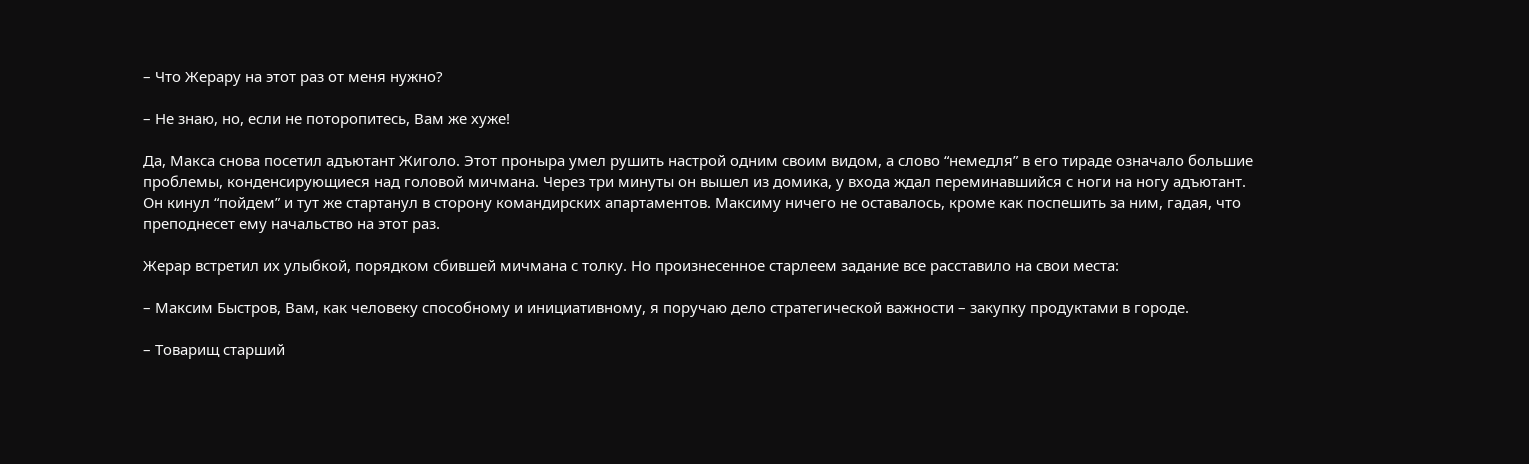– Что Жерару на этот раз от меня нужно?

– Не знаю, но, если не поторопитесь, Вам же хуже!

Да, Макса снова посетил адъютант Жиголо. Этот проныра умел рушить настрой одним своим видом, а слово “немедля” в его тираде означало большие проблемы, конденсирующиеся над головой мичмана. Через три минуты он вышел из домика, у входа ждал переминавшийся с ноги на ногу адъютант. Он кинул “пойдем” и тут же стартанул в сторону командирских апартаментов. Максиму ничего не оставалось, кроме как поспешить за ним, гадая, что преподнесет ему начальство на этот раз.

Жерар встретил их улыбкой, порядком сбившей мичмана с толку. Но произнесенное старлеем задание все расставило на свои места:

– Максим Быстров, Вам, как человеку способному и инициативному, я поручаю дело стратегической важности – закупку продуктами в городе.

– Товарищ старший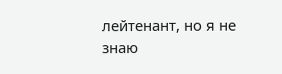лейтенант, но я не знаю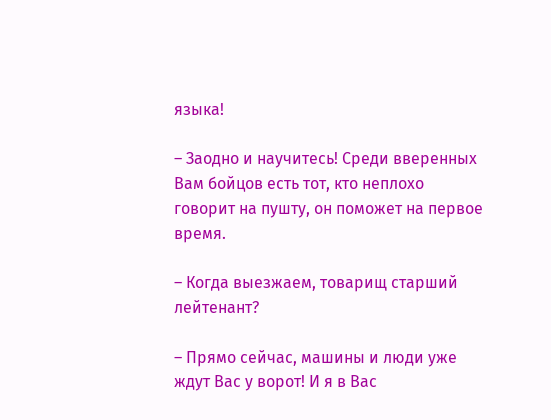языка!

– Заодно и научитесь! Среди вверенных Вам бойцов есть тот, кто неплохо говорит на пушту, он поможет на первое время.

– Когда выезжаем, товарищ старший лейтенант?

– Прямо сейчас, машины и люди уже ждут Вас у ворот! И я в Вас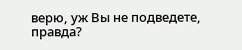верю, уж Вы не подведете, правда?